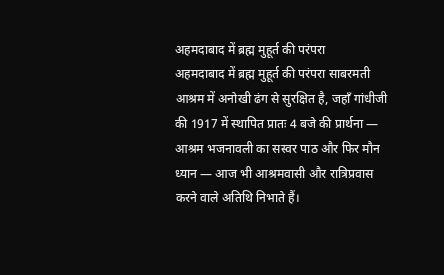अहमदाबाद में ब्रह्म मुहूर्त की परंपरा
अहमदाबाद में ब्रह्म मुहूर्त की परंपरा साबरमती आश्रम में अनोखी ढंग से सुरक्षित है, जहाँ गांधीजी की 1917 में स्थापित प्रातः 4 बजे की प्रार्थना — आश्रम भजनावली का सस्वर पाठ और फिर मौन ध्यान — आज भी आश्रमवासी और रात्रिप्रवास करने वाले अतिथि निभाते हैं।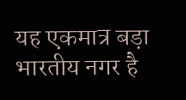यह एकमात्र बड़ा भारतीय नगर है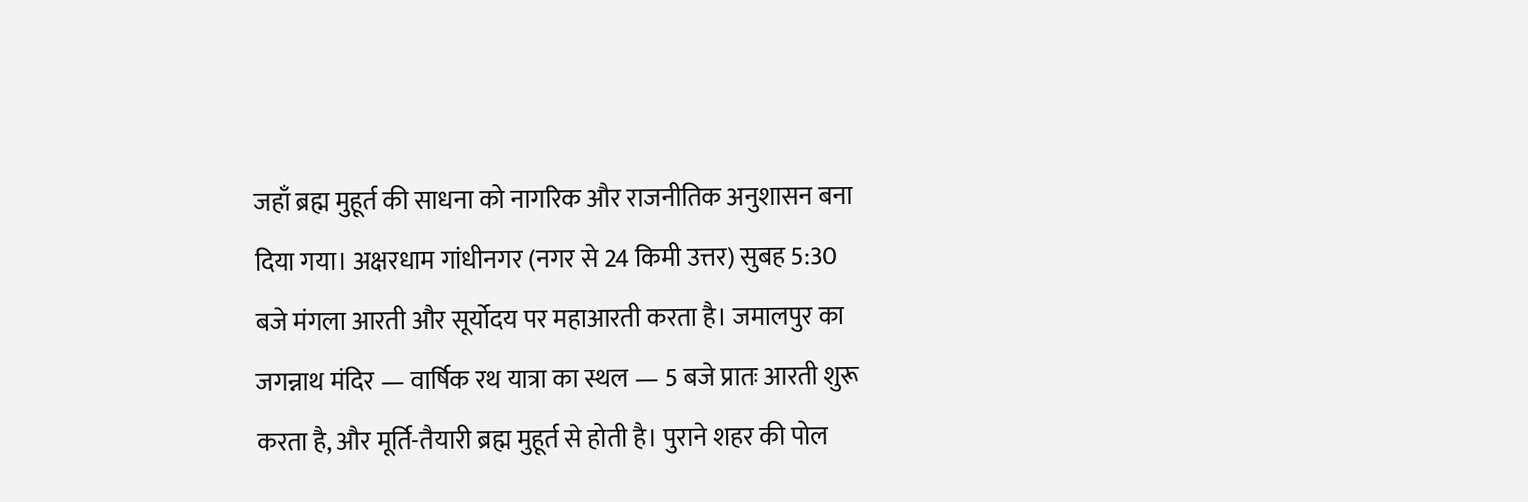जहाँ ब्रह्म मुहूर्त की साधना को नागरिक और राजनीतिक अनुशासन बना दिया गया। अक्षरधाम गांधीनगर (नगर से 24 किमी उत्तर) सुबह 5:30 बजे मंगला आरती और सूर्योदय पर महाआरती करता है। जमालपुर का जगन्नाथ मंदिर — वार्षिक रथ यात्रा का स्थल — 5 बजे प्रातः आरती शुरू करता है, और मूर्ति-तैयारी ब्रह्म मुहूर्त से होती है। पुराने शहर की पोल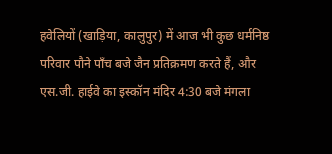हवेलियों (खाड़िया, कालुपुर) में आज भी कुछ धर्मनिष्ठ परिवार पौने पाँच बजे जैन प्रतिक्रमण करते हैं, और एस.जी. हाईवे का इस्कॉन मंदिर 4:30 बजे मंगला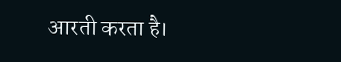आरती करता है।